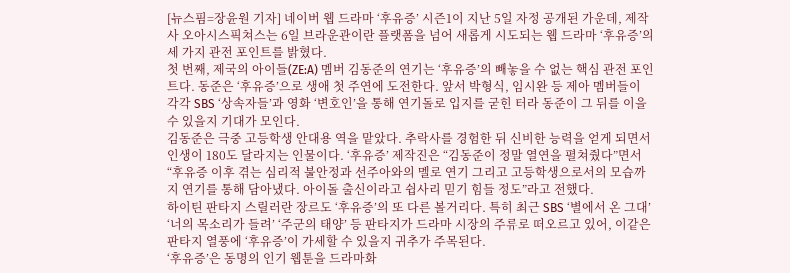[뉴스핌=장윤원 기자] 네이버 웹 드라마 ‘후유증’ 시즌1이 지난 5일 자정 공개된 가운데, 제작사 오아시스픽쳐스는 6일 브라운관이란 플랫폼을 넘어 새롭게 시도되는 웹 드라마 ‘후유증’의 세 가지 관전 포인트를 밝혔다.
첫 번째, 제국의 아이들(ZE:A) 멤버 김동준의 연기는 ‘후유증’의 빼놓을 수 없는 핵심 관전 포인트다. 동준은 ‘후유증’으로 생애 첫 주연에 도전한다. 앞서 박형식, 임시완 등 제아 멤버들이 각각 SBS ‘상속자들’과 영화 ‘변호인’을 통해 연기돌로 입지를 굳힌 터라 동준이 그 뒤를 이을 수 있을지 기대가 모인다.
김동준은 극중 고등학생 안대용 역을 맡았다. 추락사를 경험한 뒤 신비한 능력을 얻게 되면서 인생이 180도 달라지는 인물이다. ‘후유증’ 제작진은 “김동준이 정말 열연을 펼쳐줬다”면서 “후유증 이후 겪는 심리적 불안정과 선주아와의 멜로 연기 그리고 고등학생으로서의 모습까지 연기를 통해 담아냈다. 아이돌 출신이라고 쉽사리 믿기 힘들 정도”라고 전했다.
하이틴 판타지 스릴러란 장르도 ‘후유증’의 또 다른 볼거리다. 특히 최근 SBS ‘별에서 온 그대’ ‘너의 목소리가 들려’ ‘주군의 태양’ 등 판타지가 드라마 시장의 주류로 떠오르고 있어, 이같은 판타지 열풍에 ‘후유증’이 가세할 수 있을지 귀추가 주목된다.
‘후유증’은 동명의 인기 웹툰을 드라마화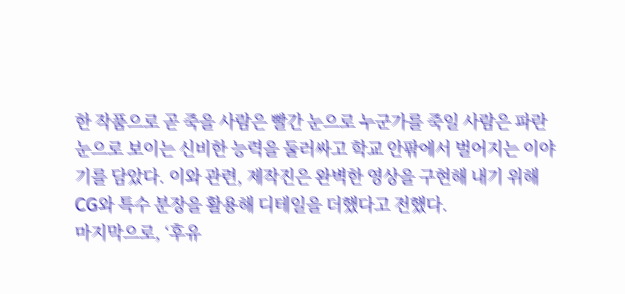한 작품으로 곧 죽을 사람은 빨간 눈으로 누군가를 죽일 사람은 파란 눈으로 보이는 신비한 능력을 둘러싸고 학교 안팎에서 벌어지는 이야기를 담았다. 이와 관련, 제작진은 완벽한 영상을 구현해 내기 위해 CG와 특수 분장을 활용해 디테일을 더했다고 전했다.
마지막으로, ‘후유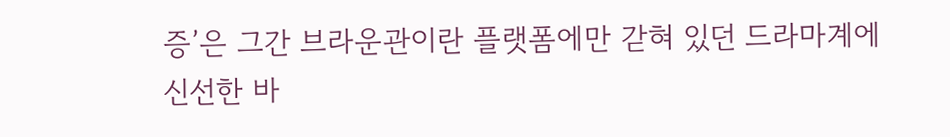증’은 그간 브라운관이란 플랫폼에만 갇혀 있던 드라마계에 신선한 바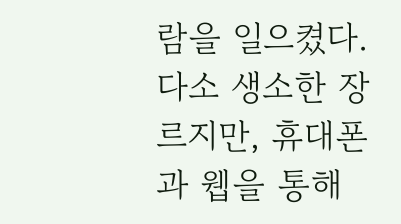람을 일으켰다. 다소 생소한 장르지만, 휴대폰과 웹을 통해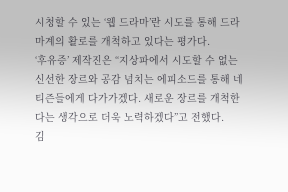시청할 수 있는 ‘웹 드라마’란 시도를 통해 드라마계의 활로를 개척하고 있다는 평가다.
‘후유증’ 제작진은 “지상파에서 시도할 수 없는 신선한 장르와 공감 넘치는 에피소드를 통해 네티즌들에게 다가가겠다. 새로운 장르를 개척한다는 생각으로 더욱 노력하겠다”고 전했다.
김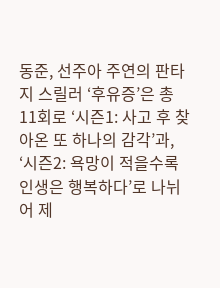동준, 선주아 주연의 판타지 스릴러 ‘후유증’은 총 11회로 ‘시즌1: 사고 후 찾아온 또 하나의 감각’과, ‘시즌2: 욕망이 적을수록 인생은 행복하다’로 나뉘어 제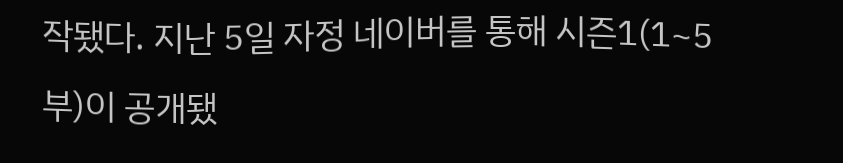작됐다. 지난 5일 자정 네이버를 통해 시즌1(1~5부)이 공개됐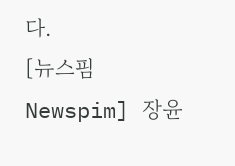다.
[뉴스핌 Newspim] 장윤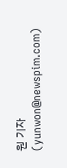원 기자 (yunwon@newspim.com)